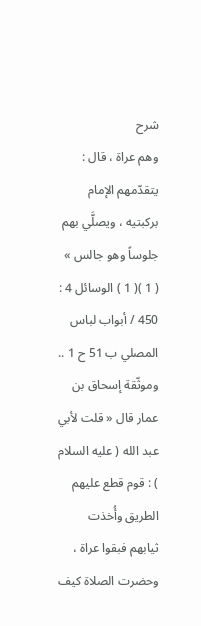شرح
وهم عراة ، قال : يتقدّمهم الإمام بركبتيه ، ويصلَّي بهم جلوساً وهو جالس » ( 1 )( 1 ) الوسائل 4 : 450 / أبواب لباس المصلي ب 51 ح 1 ..
وموثّقة إسحاق بن عمار قال « قلت لأبي عبد الله ( عليه السلام ) : قوم قطع عليهم الطريق وأُخذت ثيابهم فبقوا عراة ، وحضرت الصلاة كيف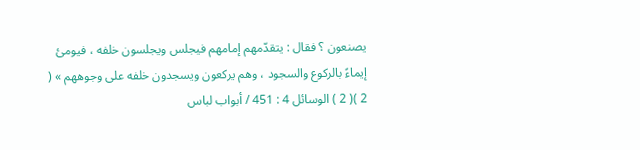يصنعون ؟ فقال : يتقدّمهم إمامهم فيجلس ويجلسون خلفه ، فيومئ إيماءً بالركوع والسجود ، وهم يركعون ويسجدون خلفه على وجوههم » ( 2 )( 2 ) الوسائل 4 : 451 / أبواب لباس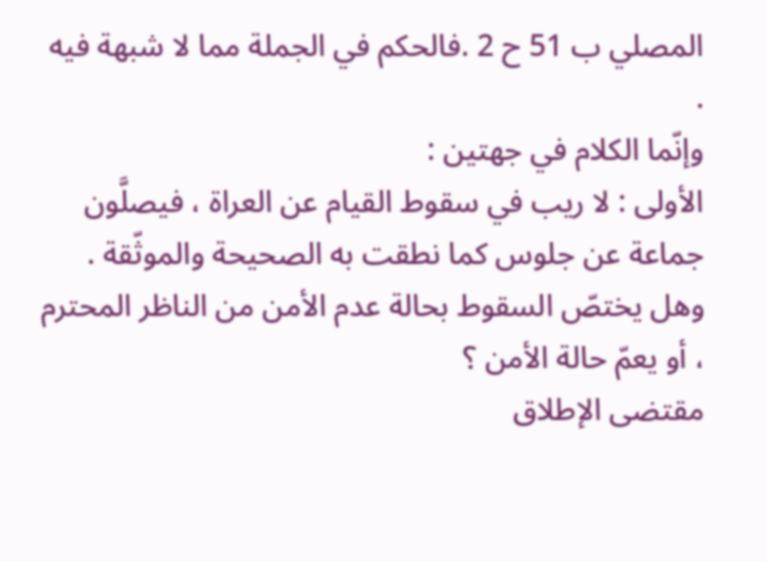المصلي ب 51 ح 2 .فالحكم في الجملة مما لا شبهة فيه .
وإنّما الكلام في جهتين :
الأولى : لا ريب في سقوط القيام عن العراة ، فيصلَّون جماعة عن جلوس كما نطقت به الصحيحة والموثّقة . وهل يختصّ السقوط بحالة عدم الأمن من الناظر المحترم ، أو يعمّ حالة الأمن ؟
مقتضى الإطلاق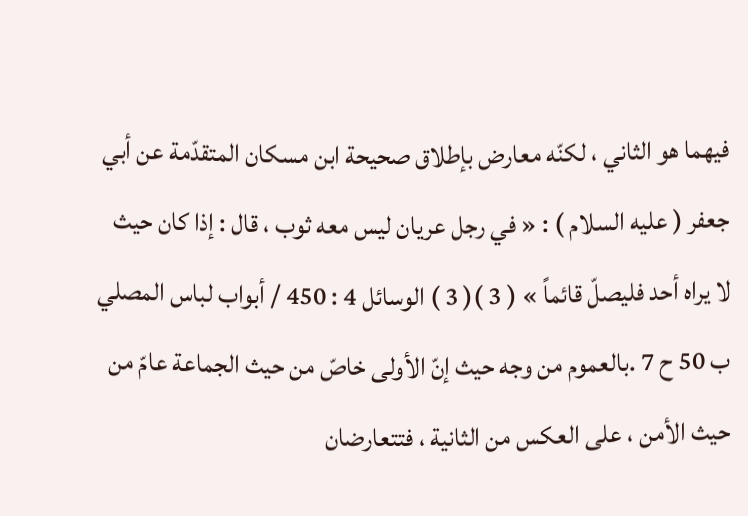فيهما هو الثاني ، لكنّه معارض بإطلاق صحيحة ابن مسكان المتقدّمة عن أبي جعفر ( عليه السلام ) : « في رجل عريان ليس معه ثوب ، قال : إذا كان حيث لا يراه أحد فليصلّ قائماً » ( 3 )( 3 ) الوسائل 4 : 450 / أبواب لباس المصلي ب 50 ح 7 .بالعموم من وجه حيث إنّ الأولى خاصّ من حيث الجماعة عامّ من حيث الأمن ، على العكس من الثانية ، فتتعارضان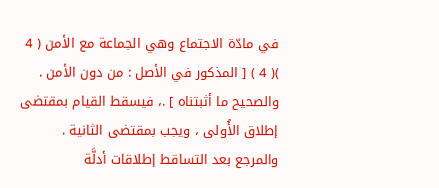في مادّة الاجتماع وهي الجماعة مع الأمن ( 4 )( 4 ) [ المذكور في الأصل : من دون الأمن . والصحيح ما أثبتناه ] .، فيسقط القيام بمقتضى إطلاق الأُولى ، ويجب بمقتضى الثانية . والمرجع بعد التساقط إطلاقات أدلَّة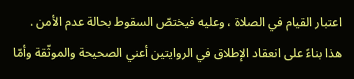اعتبار القيام في الصلاة ، وعليه فيختصّ السقوط بحالة عدم الأمن .
هذا بناءً على انعقاد الإطلاق في الروايتين أعني الصحيحة والموثّقة وأمّا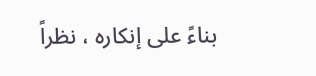بناءً على إنكاره ، نظراً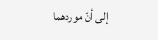إلى أنّ موردهما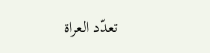تعدّد العراة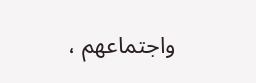واجتماعهم ،